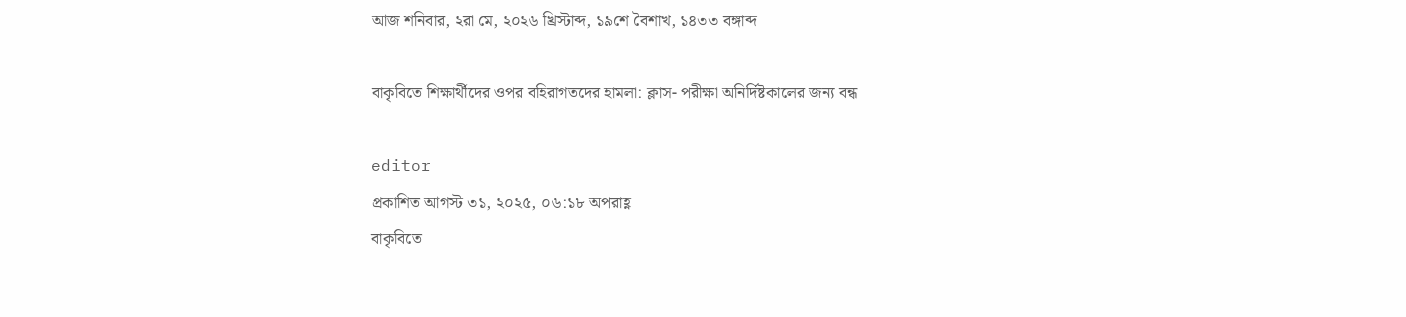আজ শনিবার, ২রা মে, ২০২৬ খ্রিস্টাব্দ, ১৯শে বৈশাখ, ১৪৩৩ বঙ্গাব্দ

বাকৃবিতে শিক্ষার্থীদের ওপর বহিরাগতদের হামলা: ক্লাস- পরীক্ষা অনির্দিষ্টকালের জন্য বন্ধ

editor
প্রকাশিত আগস্ট ৩১, ২০২৫, ০৬:১৮ অপরাহ্ণ
বাকৃবিতে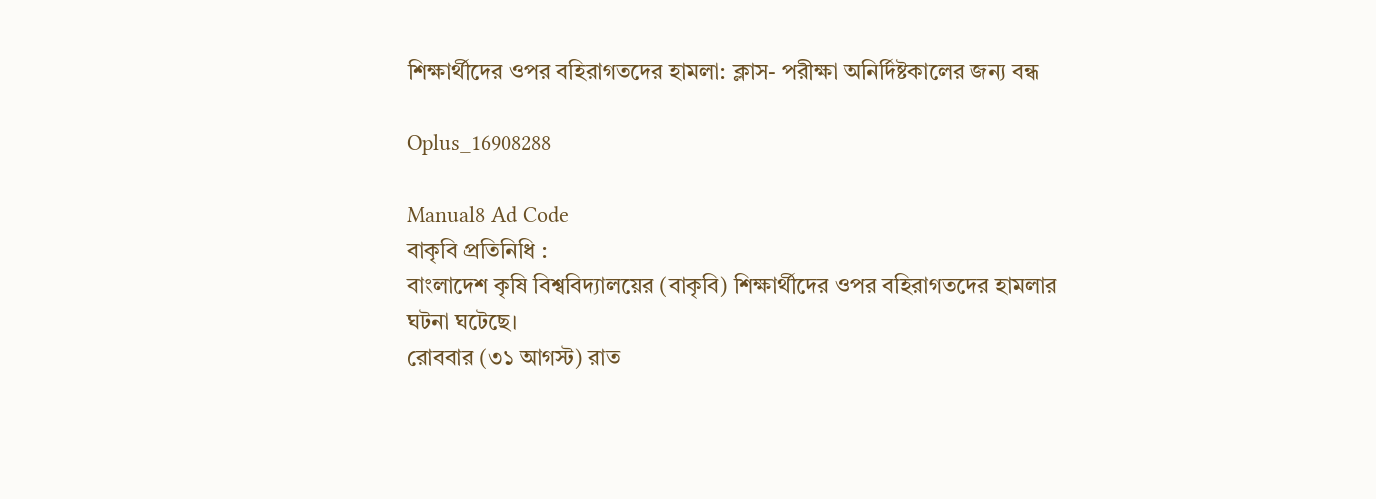শিক্ষার্থীদের ওপর বহিরাগতদের হামলা: ক্লাস- পরীক্ষা অনির্দিষ্টকালের জন্য বন্ধ

Oplus_16908288

Manual8 Ad Code
বাকৃবি প্রতিনিধি :
বাংলাদেশ কৃষি বিশ্ববিদ্যালয়ের (বাকৃবি) শিক্ষার্থীদের ওপর বহিরাগতদের হামলার ঘটনা ঘটেছে।
রোববার (৩১ আগস্ট) রাত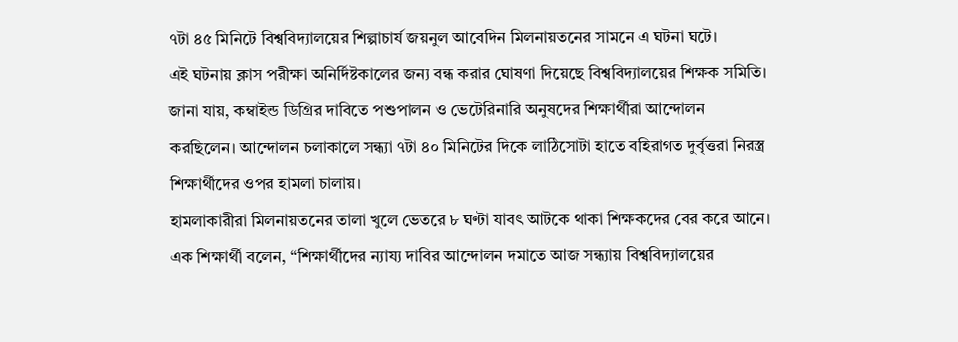৭টা ৪৫ মিনিটে বিশ্ববিদ্যালয়ের শিল্পাচার্য জয়নুল আবেদিন মিলনায়তনের সামনে এ ঘটনা ঘটে।
এই ঘটনায় ক্লাস পরীক্ষা অনির্দিষ্টকালের জন্য বন্ধ করার ঘোষণা দিয়েছে বিশ্ববিদ্যালয়ের শিক্ষক সমিতি।
জানা যায়, কম্বাইন্ড ডিগ্রির দাবিতে পশুপালন ও ভেটেরিনারি অনুষদের শিক্ষার্থীরা আন্দোলন করছিলেন। আন্দোলন চলাকালে সন্ধ্যা ৭টা ৪০ মিনিটের দিকে লাঠিসোটা হাতে বহিরাগত দুর্বৃত্তরা নিরস্ত্র শিক্ষার্থীদের ওপর হামলা চালায়।
হামলাকারীরা মিলনায়তনের তালা খুলে ভেতরে ৮ ঘণ্টা যাবৎ আটকে থাকা শিক্ষকদের বের করে আনে।
এক শিক্ষার্থী বলেন, “শিক্ষার্থীদের ন্যায্য দাবির আন্দোলন দমাতে আজ সন্ধ্যায় বিশ্ববিদ্যালয়ের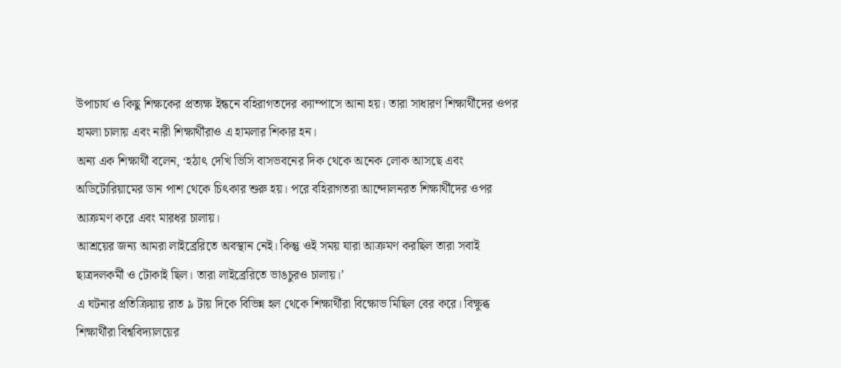উপাচার্য ও কিছু শিক্ষকের প্রত্যক্ষ ইন্ধনে বহিরাগতদের ক্যাম্পাসে আনা হয়। তারা সাধারণ শিক্ষার্থীদের ওপর হামলা চালায় এবং নারী শিক্ষার্থীরাও এ হামলার শিকার হন।
অন্য এক শিক্ষার্থী বলেন, ‘হঠাৎ দেখি ভিসি বাসভবনের দিক থেকে অনেক লোক আসছে এবং অডিটোরিয়ামের ডান পাশ থেকে চিৎকার শুরু হয়। পরে বহিরাগতরা আন্দোলনরত শিক্ষার্থীদের ওপর আক্রমণ করে এবং মারধর চালায়।
আশ্রয়ের জন্য আমরা লাইব্রেরিতে অবস্থান নেই। কিন্তু ওই সময় যারা আক্রমণ করছিল তারা সবাই ছাত্রদলকর্মী ও টোকাই ছিল। তারা লাইব্রেরিতে ভাঙচুরও চালায়।’
এ ঘটনার প্রতিক্রিয়ায় রাত ৯ টায় দিকে বিভিন্ন হল থেকে শিক্ষার্থীরা বিক্ষোভ মিছিল বের করে। বিক্ষুব্ধ শিক্ষার্থীরা বিশ্ববিদ্যালয়ের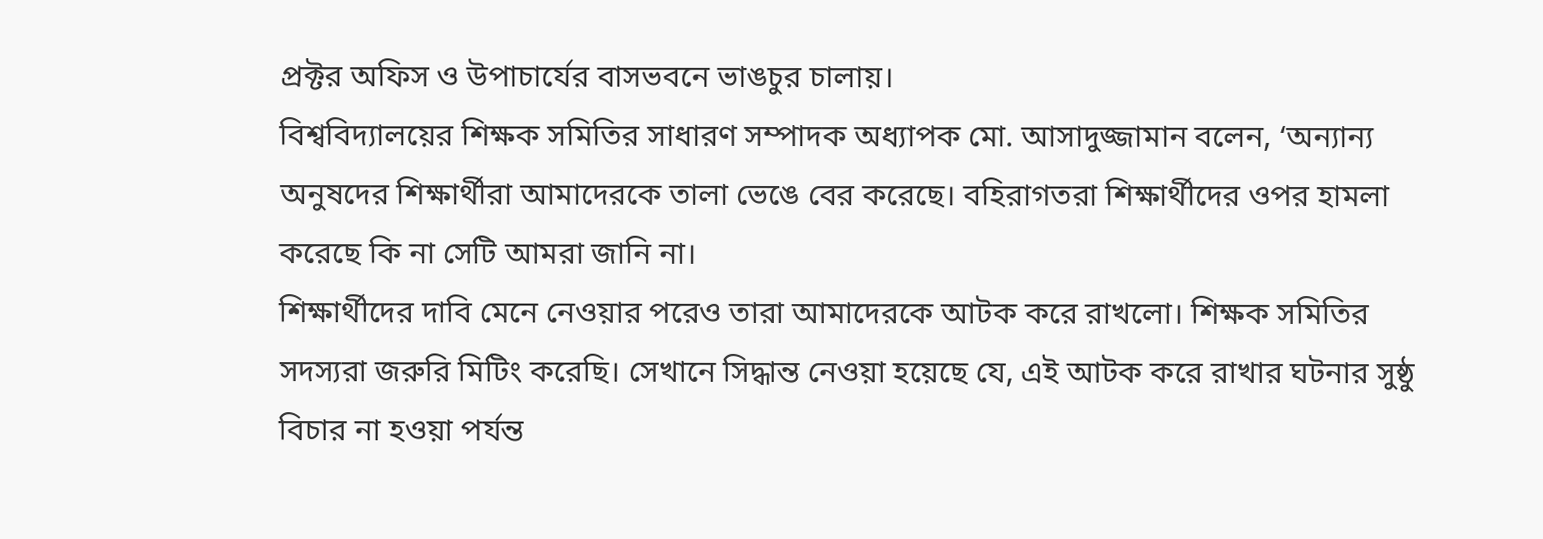প্রক্টর অফিস ও উপাচার্যের বাসভবনে ভাঙচুর চালায়।
বিশ্ববিদ্যালয়ের শিক্ষক সমিতির সাধারণ সম্পাদক অধ্যাপক মো. আসাদুজ্জামান বলেন, ‘অন্যান্য অনুষদের শিক্ষার্থীরা আমাদেরকে তালা ভেঙে বের করেছে। বহিরাগতরা শিক্ষার্থীদের ওপর হামলা করেছে কি না সেটি আমরা জানি না।
শিক্ষার্থীদের দাবি মেনে নেওয়ার পরেও তারা আমাদেরকে আটক করে রাখলো। শিক্ষক সমিতির সদস্যরা জরুরি মিটিং করেছি। সেখানে সিদ্ধান্ত নেওয়া হয়েছে যে, এই আটক করে রাখার ঘটনার সুষ্ঠু বিচার না হওয়া পর্যন্ত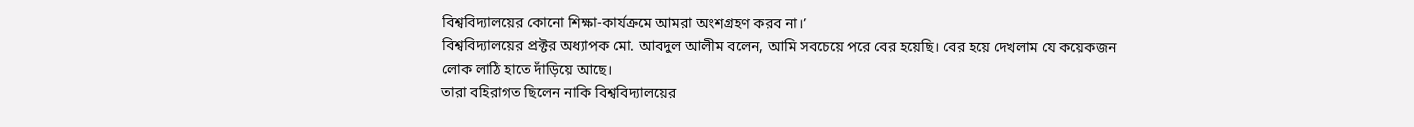বিশ্ববিদ্যালয়ের কোনো শিক্ষা-কার্যক্রমে আমরা অংশগ্রহণ করব না।’
বিশ্ববিদ্যালয়ের প্রক্টর অধ্যাপক মো. আবদুল আলীম বলেন, আমি সবচেয়ে পরে বের হয়েছি। বের হয়ে দেখলাম যে কয়েকজন লোক লাঠি হাতে দাঁড়িয়ে আছে।
তারা বহিরাগত ছিলেন নাকি বিশ্ববিদ্যালয়ের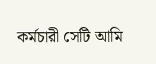কর্মচারী সেটি আমি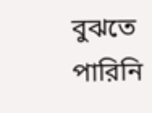বুঝতে পারিনি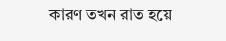কারণ তখন রাত হয়ে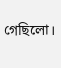গেছিলো।